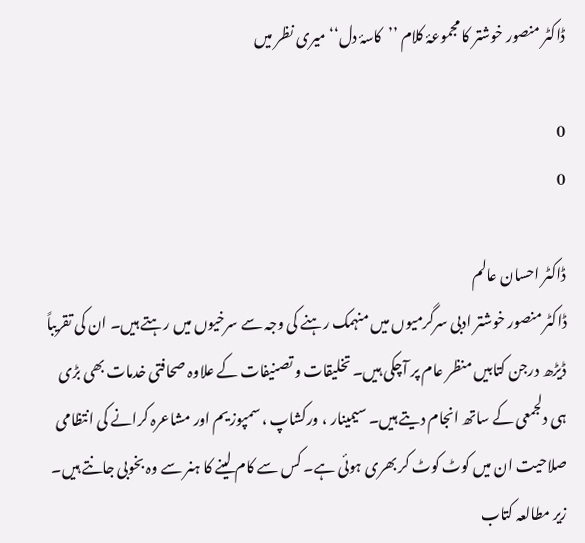ڈاکٹر منصور خوشتر کا مجموعۂ کلام ’’کاسۂ دل‘‘میری نظر میں

0
0

ڈاکٹر احسان عالم
ڈاکٹر منصور خوشتر ادبی سرگرمیوں میں منہمک رہنے کی وجہ سے سرخیوں میں رہتے ہیں۔ ان کی تقریباً ڈیڑھ درجن کتابیں منظر عام پر آچکی ہیں۔ تخلیقات و تصنیفات کے علاوہ صحافتی خدمات بھی بڑی ہی دلجمعی کے ساتھ انجام دیتے ہیں۔ سیمینار ، ورکشاپ ، سمپوزیم اور مشاعرہ کرانے کی انتظامی صلاحیت ان میں کوٹ کوٹ کر بھری ہوئی ہے۔ کس سے کام لینے کا ہنر سے وہ بخوبی جانتے ہیں۔
زیر مطالعہ کتاب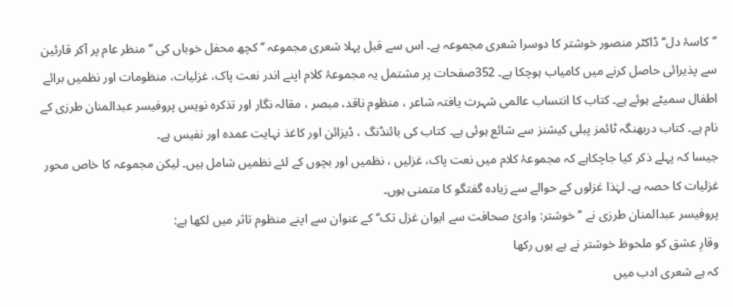’’کاسۂ دل‘‘ ڈاکٹر منصور خوشتر کا دوسرا شعری مجموعہ ہے۔ اس سے قبل پہلا شعری مجموعہ ’’کچھ محفل خوباں کی ‘‘منظر عام پر آکر قارئین سے پذیرائی حاصل کرنے میں کامیاب ہوچکا ہے۔ 352صفحات پر مشتمل یہ مجموعۂ کلام اپنے اندر نعت پاک، غزلیات، منظومات اور نظمیں برائے اطفال سمیٹے ہوئے ہے۔ کتاب کا انتساب عالمی شہرت یافتہ شاعر ، منظوم ناقد، مبصر ، مقالہ نگار اور تذکرہ نویس پروفیسر عبدالمنان طرزی کے نام ہے۔ کتاب دربھنگہ ٹائمز پبلی کیشنز سے شائع ہوئی ہے۔ کتاب کی بائنڈنگ ، ڈیزائن اور کاغذ نہایت عمدہ اور نفیس ہے۔
جیسا کہ پہلے ذکر کیا جاچکاہے کہ مجموعۂ کلام میں نعت پاک، غزلیں ، نظمیں اور بچوں کے لئے نظمیں شامل ہیں۔ لیکن مجموعہ کا خاص محور غزلیات کا حصہ ہے۔ لہٰذا غزلوں کے حوالے سے زیادہ گفتگو کا متمنی ہوں۔
پروفیسر عبدالمنان طرزی نے ’’خوشتر: وادیٔ صحافت سے ایوان غزل تک‘‘ کے عنوان سے اپنے منظوم تاثر میں لکھا ہے:
وقارِ عشق کو ملحوظ خوشتر نے ہے یوں رکھا
کہ ہے شعری ادب میں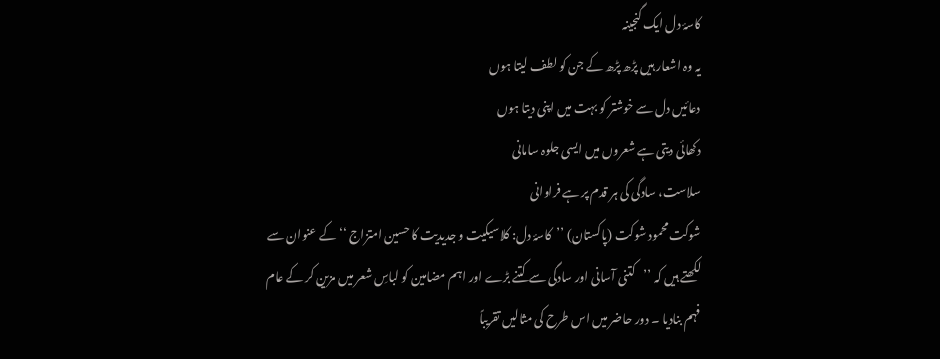کاسۂ دل ایک گنجینہ
یہ وہ اشعار ہیں پڑھ پڑھ کے جن کو لطف لیتا ہوں
دعائیں دل سے خوشتر کو بہت میں اپنی دیتا ہوں
دکھائی دیتی ہے شعروں میں ایسی جلوہ سامانی
سلاست، سادگی کی ہر قدم پر ہے فراوانی
شوکت محمود شوکت (پاکستان) ’’کاسۂ دل: کلاسیکیت و جدیدیت کا حسین امتزاج ‘‘ کے عنوان سے لکھتے ہیں کہ ’’کتنی آسانی اور سادگی سے کتنے بڑے اور اہم مضامین کو لباسِ شعر میں مزین کر کے عام فہم بنادیا ۔ دور حاضر میں اس طرح کی مثالیں تقریباً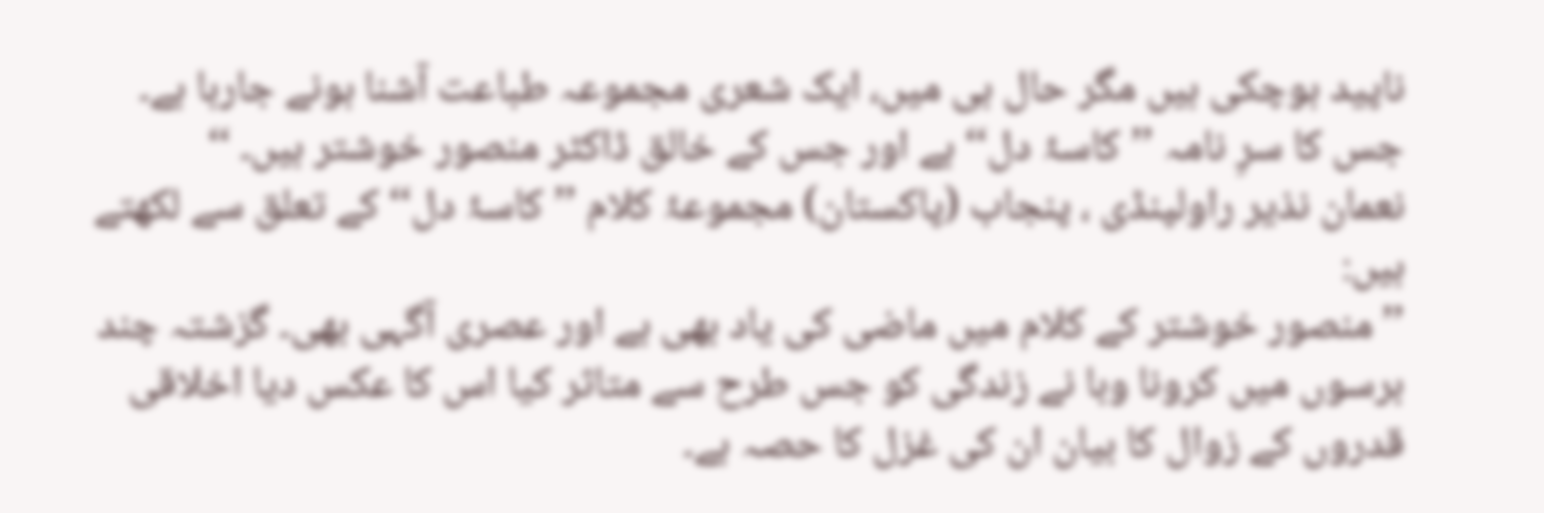ناپید ہوچکی ہیں مگر حال ہی میں، ایک شعری مجموعہ طباعت آشنا ہونے جارہا ہے۔ جس کا سرِ نامہ ’’کاسۂ دل‘‘ ہے اور جس کے خالق ڈاکٹر منصور خوشتر ہیں۔ ‘‘
نعمان نذیر راولپنڈی ، پنجاب (پاکستان) مجموعۂ کلام ’’کاسۂ دل‘‘ کے تعلق سے لکھتے ہیں:
’’منصور خوشتر کے کلام میں ماضی کی یاد بھی ہے اور عصری آگہی بھی۔ گزشتہ چند برسوں میں کرونا وبا نے زندگی کو جس طرح سے متاثر کیا اس کا عکس دیا اخلاقی قدروں کے زوال کا بیان ان کی غزل کا حصہ ہے۔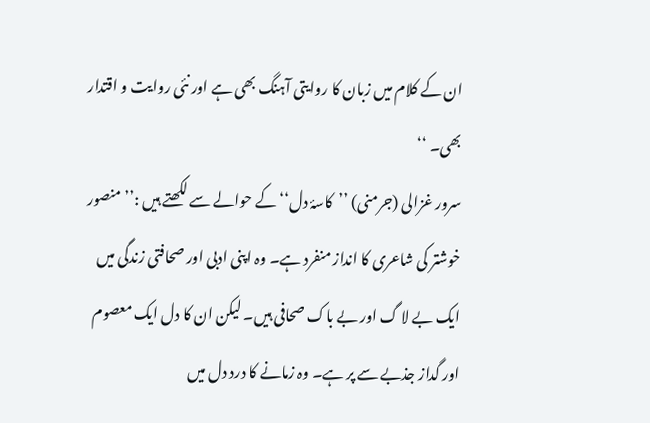ان کے کلام میں زبان کا روایتی آہنگ بھی ہے اور نئی روایت و اقتدار بھی۔ ‘‘
سرور غزالی (جرمنی) ’’کاسۂ دل‘‘ کے حوالے سے لکھتے ہیں :’’ منصور خوشتر کی شاعری کا انداز منفرد ہے۔ وہ اپنی ادبی اور صحافتی زندگی میں ایک بے لا گ اور بے باک صحافی ہیں۔ لیکن ان کا دل ایک معصوم اور گداز جذبے سے پر ہے۔ وہ زمانے کا درد دل میں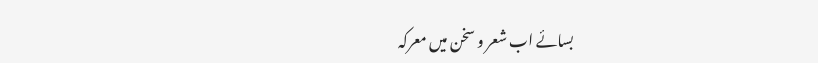بسائے اب شعر و سخن میں معرکہ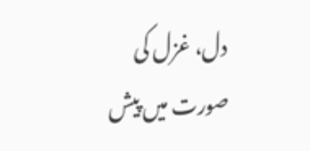دل، غزل کی صورت میں پیش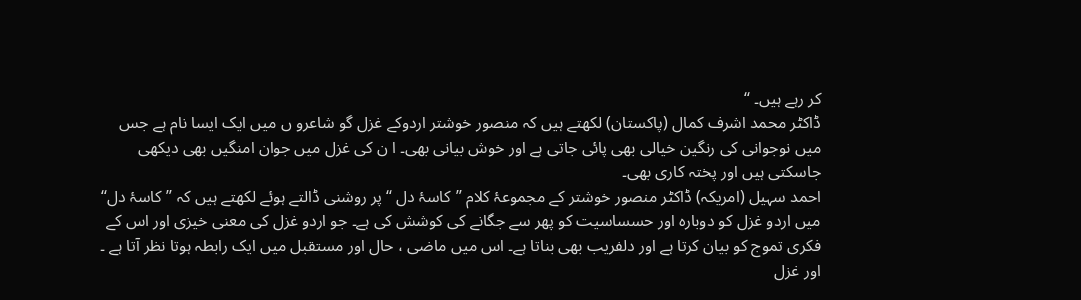کر رہے ہیں۔ ‘‘
ڈاکٹر محمد اشرف کمال (پاکستان) لکھتے ہیں کہ منصور خوشتر اردوکے غزل گو شاعرو ں میں ایک ایسا نام ہے جس میں نوجوانی کی رنگین خیالی بھی پائی جاتی ہے اور خوش بیانی بھی۔ ا ن کی غزل میں جوان امنگیں بھی دیکھی جاسکتی ہیں اور پختہ کاری بھی۔
احمد سہیل (امریکہ) ڈاکٹر منصور خوشتر کے مجموعۂ کلام ’’کاسۂ دل ‘‘ پر روشنی ڈالتے ہوئے لکھتے ہیں کہ ’’کاسۂ دل‘‘ میں اردو غزل کو دوبارہ اور حسساسیت کو پھر سے جگانے کی کوشش کی ہے۔ جو اردو غزل کی معنی خیزی اور اس کے فکری تموج کو بیان کرتا ہے اور دلفریب بھی بناتا ہے۔ اس میں ماضی ، حال اور مستقبل میں ایک رابطہ ہوتا نظر آتا ہے ۔ اور غزل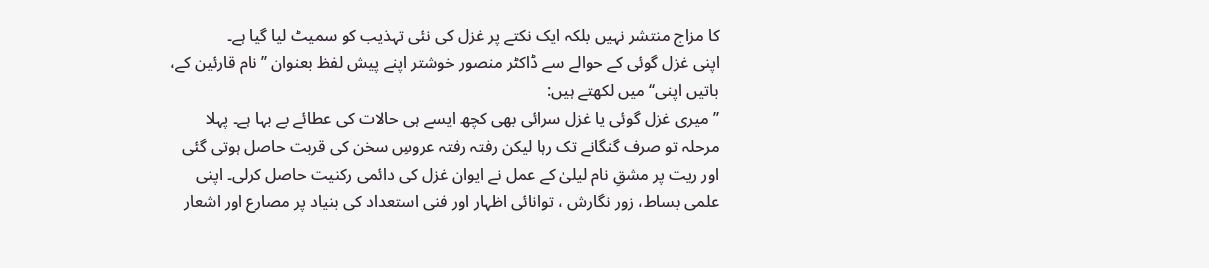کا مزاج منتشر نہیں بلکہ ایک نکتے پر غزل کی نئی تہذیب کو سمیٹ لیا گیا ہے۔
اپنی غزل گوئی کے حوالے سے ڈاکٹر منصور خوشتر اپنے پیش لفظ بعنوان ’’نام قارئین کے، باتیں اپنی‘‘ میں لکھتے ہیں:
’’میری غزل گوئی یا غزل سرائی بھی کچھ ایسے ہی حالات کی عطائے بے بہا ہے۔ پہلا مرحلہ تو صرف گنگانے تک رہا لیکن رفتہ رفتہ عروسِ سخن کی قربت حاصل ہوتی گئی اور ریت پر مشقِ نام لیلیٰ کے عمل نے ایوان غزل کی دائمی رکنیت حاصل کرلی۔ اپنی علمی بساط، زور نگارش ، توانائی اظہار اور فنی استعداد کی بنیاد پر مصارع اور اشعار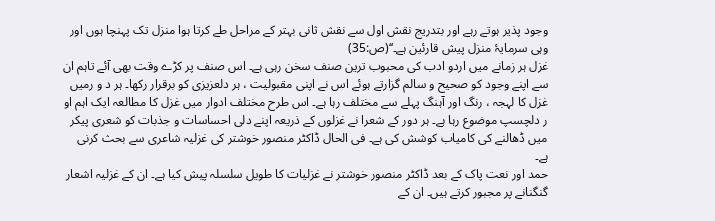وجود پذیر ہوتے رہے اور بتدریج نقش اول سے نقش ثانی بہتر کے مراحل طے کرتا ہوا منزل تک پہنچا ہوں اور وہی سرمایۂ منزل پیش قارئین ہے۔‘‘(ص:35)
غزل ہر زمانے میں اردو ادب کی محبوب ترین صنف سخن رہی ہے۔ اس صنف پر کڑے وقت بھی آئے تاہم ان سے اپنے وجود کو صحیح و سالم گزارتے ہوئے اس نے اپنی مقبولیت ، ہر دلعزیزی کو برقرار رکھا۔ ہر د و رمیں غزل کا لہجہ ، رنگ اور آہنگ پہلے سے مختلف رہا ہے۔ اس طرح مختلف ادوار میں غزل کا مطالعہ ایک اہم او ر دلچسپ موضوع رہا ہے۔ ہر دور کے شعرا نے غزلوں کے ذریعہ اپنے دلی احساسات و جذبات کو شعری پیکر میں ڈھالنے کی کامیاب کوشش کی ہے۔ فی الحال ڈاکٹر منصور خوشتر کی غزلیہ شاعری سے بحث کرنی ہے۔
حمد اور نعت پاک کے بعد ڈاکٹر منصور خوشتر نے غزلیات کا طویل سلسلہ پیش کیا ہے۔ ان کے غزلیہ اشعار گنگنانے پر مجبور کرتے ہیں۔ ان کے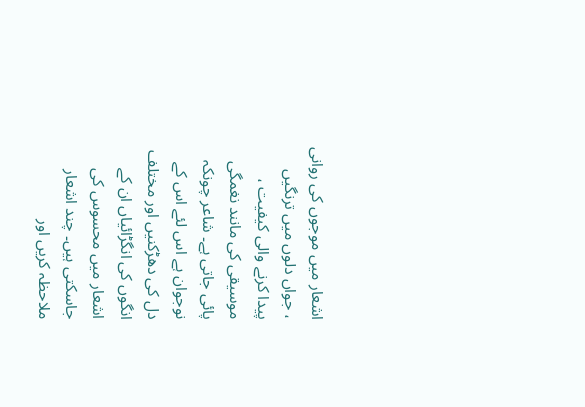اشعار میں موجوں کی روانی ، جواں دلوں میں ترنگیں پیدا کرنے والی کیفیت ، موسیقی کی مانند نغمگی پائی جاتی ہے۔ شاعر چونکہ نوجوان ہے اس لئے اس کے دل کی دھڑکنیں اور مختلف انگوں کی انگڑائیاں ان کے اشعار میں محسوس کی جاسکتی ہیں۔ چند اشعار ملاحظہ کریں اور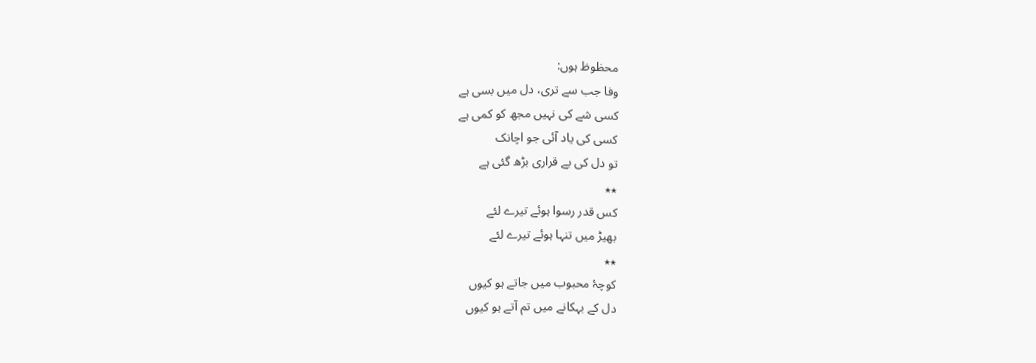محظوظ ہوں:
وفا جب سے تری، دل میں بسی ہے
کسی شے کی نہیں مجھ کو کمی ہے
کسی کی یاد آئی جو اچانک
تو دل کی بے قراری بڑھ گئی ہے
٭٭
کس قدر رسوا ہوئے تیرے لئے
بھیڑ میں تنہا ہوئے تیرے لئے
٭٭
کوچۂ محبوب میں جاتے ہو کیوں
دل کے بہکانے میں تم آتے ہو کیوں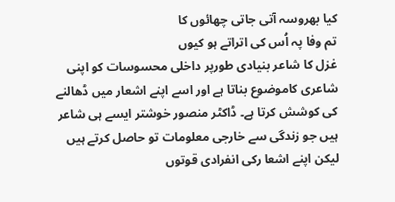کیا بھروسہ آتی جاتی چھائوں کا
تم وفا پہ اُس کی اتراتے ہو کیوں
غزل کا شاعر بنیادی طورپر داخلی محسوسات کو اپنی شاعری کاموضوع بناتا ہے اور اسے اپنے اشعار میں ڈھالنے کی کوشش کرتا ہے۔ ڈاکٹر منصور خوشتر ایسے ہی شاعر ہیں جو زندگی سے خارجی معلومات تو حاصل کرتے ہیں لیکن اپنے اشعا رکی انفرادی قوتوں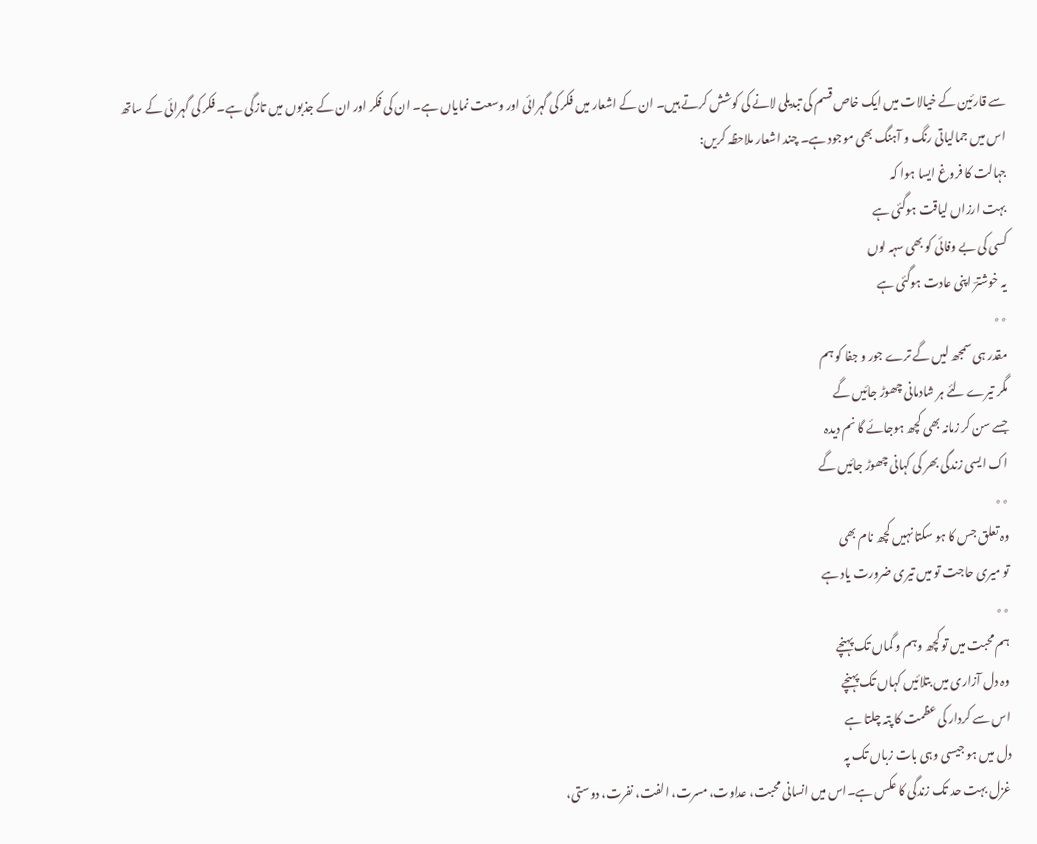سے قارئین کے خیالات میں ایک خاص قسم کی تبدیلی لانے کی کوشش کرتے ہیں۔ ان کے اشعار میں فکر کی گہرائی اور وسعت نمایاں ہے۔ ان کی فکر اور ان کے جذبوں میں تازگی ہے۔ فکر کی گہرائی کے ساتھ اس میں جمالیاتی رنگ و آہنگ بھی موجود ہے۔ چند اشعار ملاحظہ کریں:
جہالت کا فروغ ایسا ہوا کہ
بہت ارزاں لیاقت ہوگئی ہے
کسی کی بے وفائی کو بھی سہہ لوں
یہ خوشترؔ اپنی عادت ہوگئی ہے
٭٭
مقدر ہی سمجھ لیں گے ترے جور و جفا کو ہم
مگر تیرے لئے ہر شادمانی چھوڑ جائیں گے
جسے سن کر زمانہ بھی کچھ ہوجائے گا نم دیدہ
اک ایسی زندگی بھر کی کہانی چھوڑ جائیں گے
٭٭
وہ تعلق جس کا ہو سکتا نہیں کچھ نام بھی
تو میری حاجت تو میں تیری ضرورت یاد ہے
٭٭
ہم محبت میں تو کچھ وہم و گماں تک پہنچے
وہ دل آزاری میں بتلائیں کہاں تک پہنچے
اس سے کردار کی عظمت کا پتہ چلتا ہے
دل میں ہو جیسی وہی بات زباں تک پہ
غزل بہت حد تک زندگی کا عکس ہے۔اس میں انسانی محبت، عداوت، مسرت، الفت، نفرت، دوستی،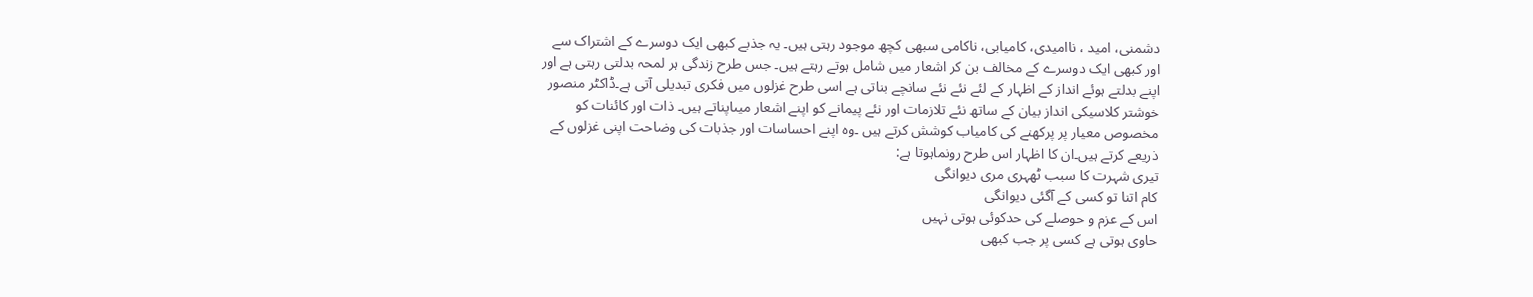دشمنی، امید ، ناامیدی، کامیابی، ناکامی سبھی کچھ موجود رہتی ہیں۔ یہ جذبے کبھی ایک دوسرے کے اشتراک سے اور کبھی ایک دوسرے کے مخالف بن کر اشعار میں شامل ہوتے رہتے ہیں۔ جس طرح زندگی ہر لمحہ بدلتی رہتی ہے اور اپنے بدلتے ہوئے انداز کے اظہار کے لئے نئے نئے سانچے بناتی ہے اسی طرح غزلوں میں فکری تبدیلی آتی ہے۔ڈاکٹر منصور خوشتر کلاسیکی انداز بیان کے ساتھ نئے تلازمات اور نئے پیمانے کو اپنے اشعار میںاپناتے ہیں۔ ذات اور کائنات کو مخصوص معیار پر پرکھنے کی کامیاب کوشش کرتے ہیں ۔وہ اپنے احساسات اور جذبات کی وضاحت اپنی غزلوں کے ذریعے کرتے ہیں۔ان کا اظہار اس طرح رونماہوتا ہے:
تیری شہرت کا سبب ٹھہری مری دیوانگی
کام اتنا تو کسی کے آگئی دیوانگی
اس کے عزم و حوصلے کی حدکوئی ہوتی نہیں
حاوی ہوتی ہے کسی پر جب کبھی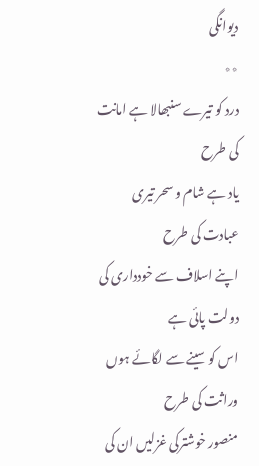دیوانگی
٭٭
درد کو تیرے سنبھالا ہے امانت کی طرح
یاد ہے شام و سحر تیری عبادت کی طرح
اپنے اسلاف سے خودداری کی دولت پائی ہے
اس کو سینے سے لگائے ہوں وراثت کی طرح
منصور خوشترکی غزلیں ان کی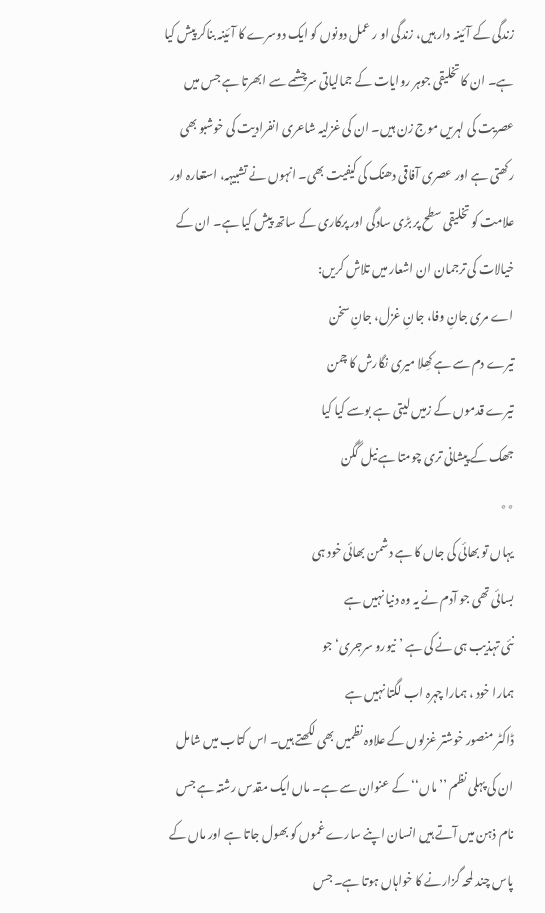زندگی کے آئینہ دار ہیں، زندگی او ر عمل دونوں کو ایک دوسرے کا آئینہ بناکر پیش کیا ہے۔ ان کا تخلیقی جوہر روایات کے جمالیاتی سرچشمے سے ابھرتا ہے جس میں عصریت کی لہریں موج زن ہیں۔ ان کی غزلیہ شاعری انفرادیت کی خوشبو بھی رکھتی ہے اور عصری آفاقی دھنک کی کیفیت بھی۔ انہوں نے تشبیہہ، استعارہ اور علامت کو تخلیقی سطح پر بڑی سادگی اور پرکاری کے ساتھ پیش کیا ہے۔ ان کے خیالات کی ترجمان ان اشعار میں تلاش کریں:
اے مری جانِ وفا، جانِ غزل، جانِ سخن
تیرے دم سے ہے کھِلا میری نگارش کا چمن
تیرے قدموں کے زمیں لیتی ہے بوسے کیا کیا
جھک کے پیشانی تری چومتا ہے نیل گگن
٭٭
یہاں تو بھائی کی جاں کا ہے دشمن بھائی خود ہی
بسائی تھی جو آدم نے یہ وہ دنیا نہیں ہے
نئی تہذیب ہی نے کی ہے ’نیورو سرجری‘ جو
ہمارا خود ، ہمارا چہرہ اب لگتا نہیں ہے
ڈاکٹر منصور خوشتر غزلوں کے علاوہ نظمیں بھی لکھتے ہیں۔ اس کتاب میں شامل ان کی پہلی نظم ’’ماں‘‘ کے عنوان سے ہے۔ ماں ایک مقدس رشتہ ہے جس نام ذہن میں آتے ہیں انسان اپنے سارے غموں کو بھول جاتا ہے اور ماں کے پاس چند لمحہ گزارنے کا خواہاں ہوتا ہے۔ جس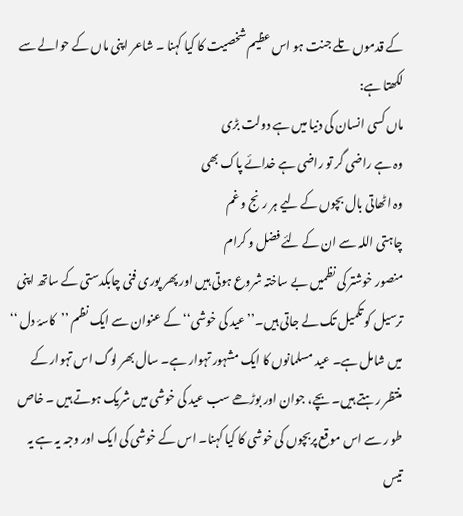کے قدموں تلے جنت ہو اس عظیم شخصیت کا کیا کہنا ۔ شاعر اپنی ماں کے حوالے سے لکھتا ہے:
ماں کسی انسان کی دنیا میں ہے دولت بڑی
وہ ہے راضی گر تو راضی ہے خدائے پاک بھی
وہ اٹھاتی بال بچوں کے لیے ہر رنج و غم
چاہتی اللہ سے ان کے لئے فضل و کرام
منصور خوشتر کی نظمیں بے ساختہ شروع ہوتی ہیں اور پھر پوری فنی چابکدستی کے ساتھ اپنی ترسیل کو تکمیل تک لے جاتی ہیں۔’’عید کی خوشی‘‘کے عنوان سے ایک نظم ’’کاسۂ دل ‘‘ میں شامل ہے۔ عید مسلمانوں کا ایک مشہور تہوار ہے۔ سال بھر لوگ اس تہوار کے منتظر رہتے ہیں۔ بچے، جوان اور بوڑھے سب عید کی خوشی میں شریک ہوتے ہیں ۔ خاص طو ر سے اس موقع پربچوں کی خوشی کا کیا کہنا۔ اس کے خوشی کی ایک اور وجہ یہ ہے یہ تیس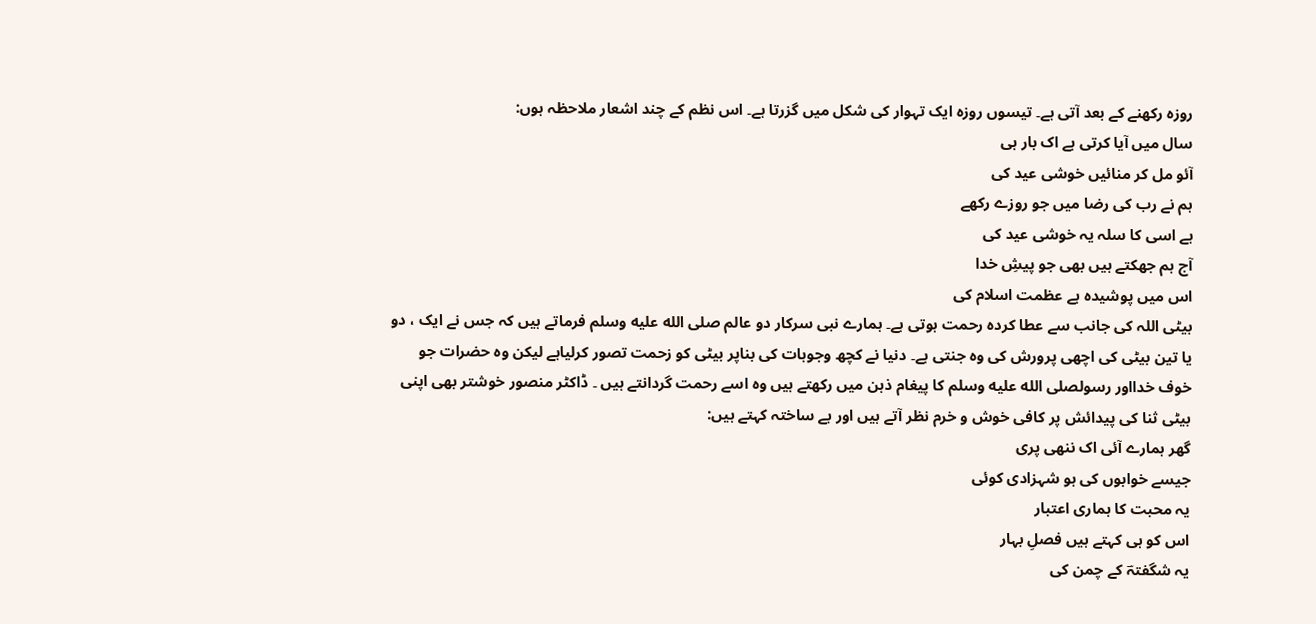روزہ رکھنے کے بعد آتی ہے۔ تیسوں روزہ ایک تہوار کی شکل میں گزرتا ہے۔ اس نظم کے چند اشعار ملاحظہ ہوں:
سال میں آیا کرتی ہے اک بار ہی
آئو مل کر منائیں خوشی عید کی
ہم نے رب کی رضا میں جو روزے رکھے
ہے اسی کا سلہ یہ خوشی عید کی
آج ہم جھکتے ہیں بھی جو پیشِ خدا
اس میں پوشیدہ ہے عظمت اسلام کی
بیٹی اللہ کی جانب سے عطا کردہ رحمت ہوتی ہے۔ ہمارے نبی سرکار دو عالم صلى الله عليه وسلم فرماتے ہیں کہ جس نے ایک ، دو یا تین بیٹی کی اچھی پرورش کی وہ جنتی ہے۔ دنیا نے کچھ وجوہات کی بناپر بیٹی کو زحمت تصور کرلیاہے لیکن وہ حضرات جو خوف خدااور رسولصلى الله عليه وسلم کا پیغام ذہن میں رکھتے ہیں وہ اسے رحمت گردانتے ہیں ۔ ڈاکٹر منصور خوشتر بھی اپنی بیٹی ثنا کی پیدائش پر کافی خوش و خرم نظر آتے ہیں اور بے ساختہ کہتے ہیں:
گھر ہمارے آئی اک ننھی پری
جیسے خوابوں کی ہو شہزادی کوئی
یہ محبت کا ہماری اعتبار
اس کو ہی کہتے ہیں فصلِ بہار
یہ شگفتہؔ کے چمن کی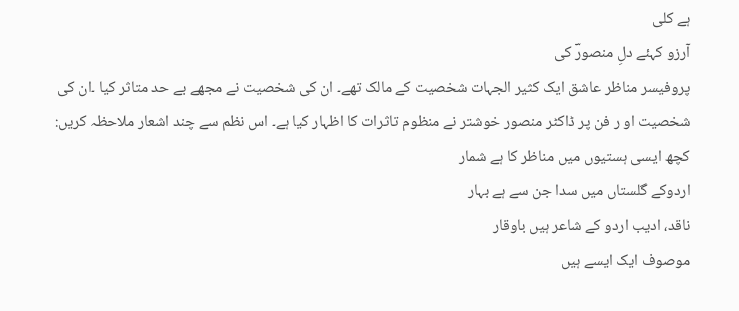ہے کلی
آرزو کہئے دلِ منصورؔ کی
پروفیسر مناظر عاشق ایک کثیر الجہات شخصیت کے مالک تھے۔ ان کی شخصیت نے مجھے بے حد متاثر کیا ۔ان کی شخصیت او ر فن پر ڈاکٹر منصور خوشتر نے منظوم تاثرات کا اظہار کیا ہے۔ اس نظم سے چند اشعار ملاحظہ کریں:
کچھ ایسی ہستیوں میں مناظر کا ہے شمار
اردوکے گلستاں میں سدا جن سے ہے بہار
ناقد، ادیب اردو کے شاعر ہیں باوقار
موصوف ایک ایسے ہیں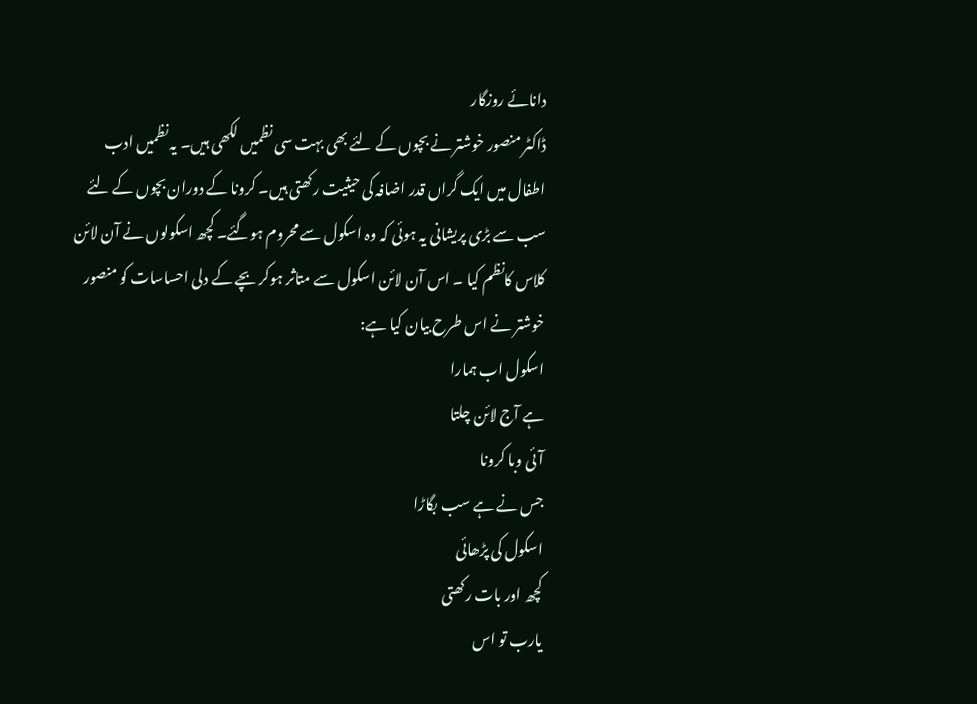دانائے روزگار
ڈاکٹر منصور خوشتر نے بچوں کے لئے بھی بہت سی نظمیں لکھی ہیں۔ یہ نظمیں ادب اطفال میں ایک گراں قدر اضافہ کی حیثیت رکھتی ہیں۔ کرونا کے دوران بچوں کے لئے سب سے بڑی پریشانی یہ ہوئی کہ وہ اسکول سے محروم ہوگئے۔ کچھ اسکولوں نے آن لائن کلاس کانظم کیا ۔ اس آن لائن اسکول سے متاثر ہوکر بچے کے دلی احساسات کو منصور خوشتر نے اس طرح بیان کیا ہے:
اسکول اب ہمارا
ہے آج لائن چلتا
آئی وبا کرونا
جس نے ہے سب بگاڑا
اسکول کی پڑھائی
کچھ اور بات رکھتی
یارب تو اس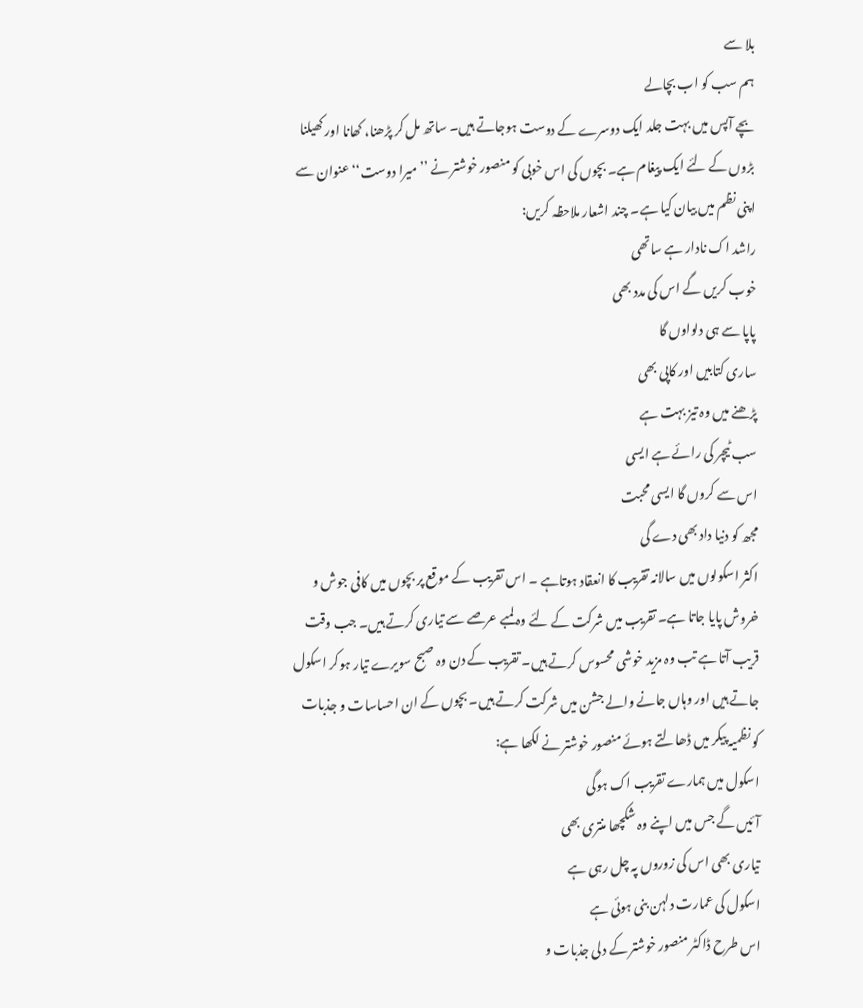بلا سے
ہم سب کو اب بچالے
بچے آپس میں بہت جلد ایک دوسرے کے دوست ہوجاتے ہیں۔ ساتھ مل کر پڑھنا، کھانا اور کھیلنا بڑوں کے لئے ایک پیغام ہے۔ بچوں کی اس خوبی کو منصور خوشتر نے ’’میرا دوست‘‘ عنوان سے اپنی نظم میں بیان کیا ہے۔ چند اشعار ملاحظہ کریں:
راشد اک نادار ہے ساتھی
خوب کریں گے اس کی مدد بھی
پاپا سے ہی دلواوں گا
ساری کتابیں اور کاپی بھی
پڑھنے میں وہ تیز بہت ہے
سب ٹیچر کی رائے ہے ایسی
اس سے کروں گا ایسی محبت
مجھ کو دنیا داد بھی دے گی
اکثر اسکولوں میں سالانہ تقریب کا انعقاد ہوتاہے ۔ اس تقریب کے موقع پر بچوں میں کافی جوش و خروش پایا جاتا ہے۔ تقریب میں شرکت کے لئے وہ لمبے عرصے سے تیاری کرتے ہیں۔ جب وقت قریب آتا ہے تب وہ مزید خوشی محسوس کرتے ہیں۔ تقریب کے دن وہ صبح سویرے تیار ہوکر اسکول جاتے ہیں اور وہاں جانے والے جشن میں شرکت کرتے ہیں۔ بچوں کے ان احساسات و جذبات کو نظمیہ پیکر میں ڈھالتے ہوئے منصور خوشتر نے لکھا ہے:
اسکول میں ہمارے تقریب اک ہوگی
آئیں گے جس میں اپنے وہ شکچھا منتری بھی
تیاری بھی اس کی زوروں پہ چل رہی ہے
اسکول کی عمارت دلہن بنی ہوئی ہے
اس طرح ڈاکٹر منصور خوشتر کے دلی جذبات و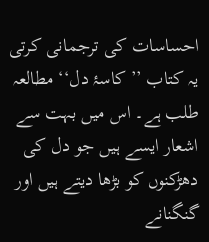احساسات کی ترجمانی کرتی یہ کتاب ’’کاسۂ دل‘‘ مطالعہ طلب ہے۔ اس میں بہت سے اشعار ایسے ہیں جو دل کی دھڑکنوں کو بڑھا دیتے ہیں اور گنگنانے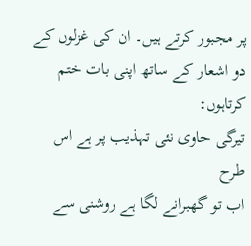پر مجبور کرتے ہیں۔ ان کی غزلوں کے دو اشعار کے ساتھ اپنی بات ختم کرتاہوں:
تیرگی حاوی نئی تہذیب پر ہے اس طرح
اب تو گھبرانے لگا ہے روشنی سے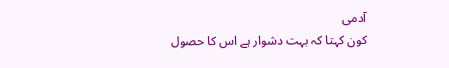آدمی
کون کہتا کہ بہت دشوار ہے اس کا حصول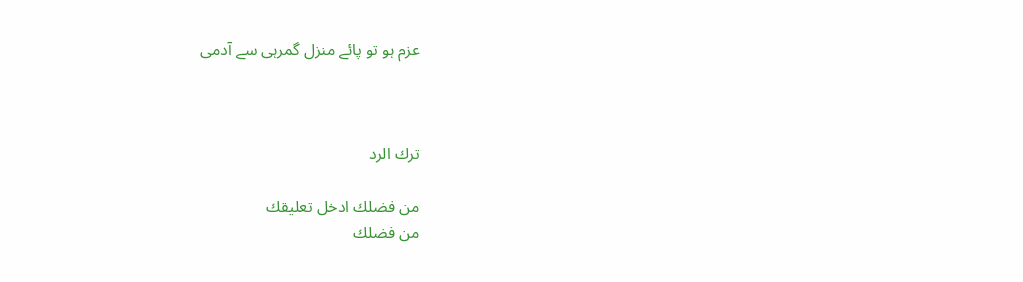عزم ہو تو پائے منزل گمرہی سے آدمی



ترك الرد

من فضلك ادخل تعليقك
من فضلك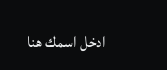ادخل اسمك هنا